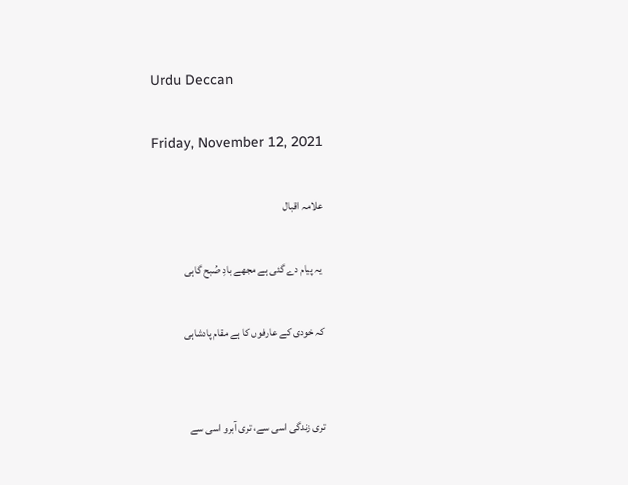Urdu Deccan

Friday, November 12, 2021

علامہ اقبال

 یہ پیام دے گئی ہے مجھے بادِ صُبح گاہی

کہ خودی کے عارفوں کا ہے مقام پادشاہی


تری زندگی اسی سے، تری آبرو اسی سے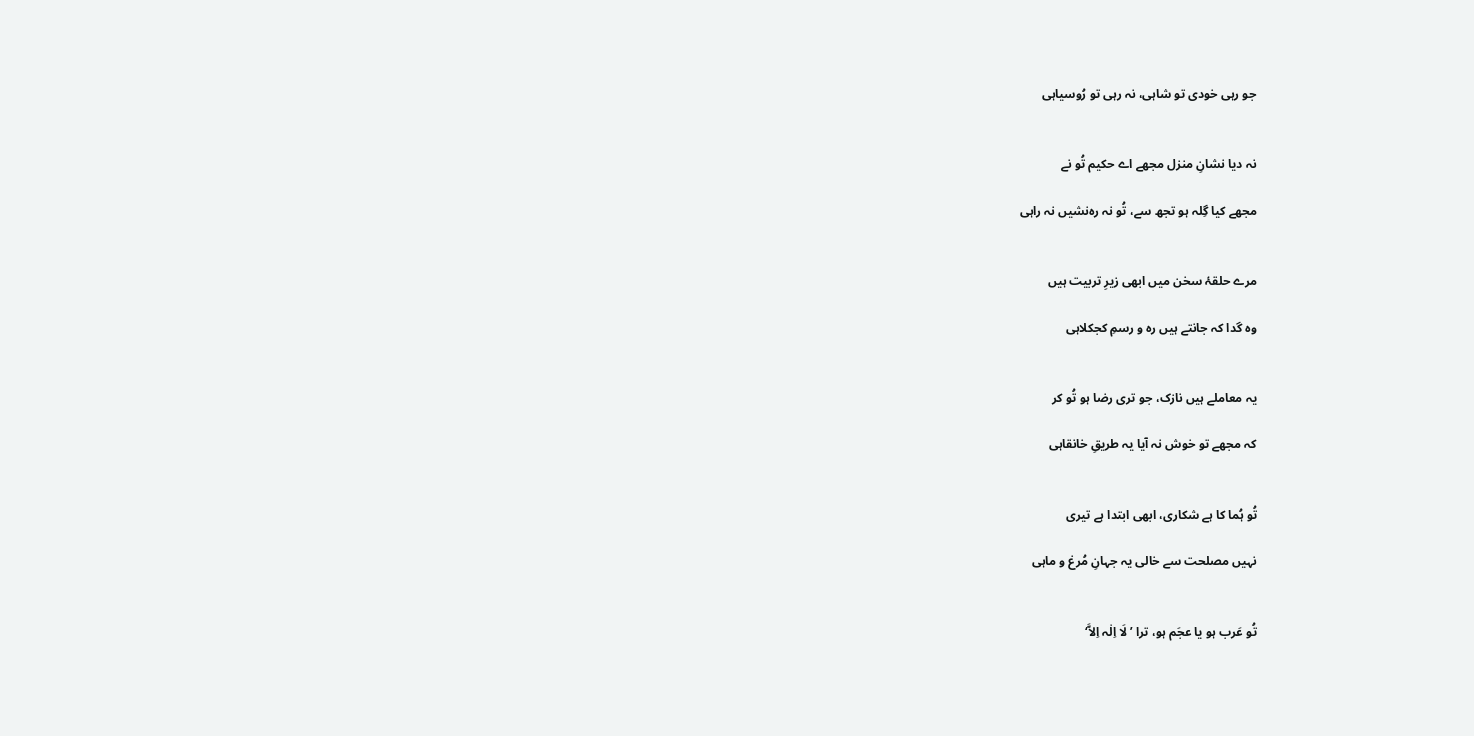جو رہی خودی تو شاہی، نہ رہی تو رُوسیاہی


نہ دیا نشانِ منزل مجھے اے حکیم تُو نے

مجھے کیا گِلہ ہو تجھ سے، تُو نہ رہ‌نشیں نہ راہی


مرے حلقۂ سخن میں ابھی زیرِ تربیت ہیں

وہ گدا کہ جانتے ہیں رہ و رسمِ کجکلاہی


یہ معاملے ہیں نازک، جو تری رضا ہو تُو کر

کہ مجھے تو خوش نہ آیا یہ طریقِ خانقاہی


تُو ہُما کا ہے شکاری، ابھی ابتدا ہے تیری

نہیں مصلحت سے خالی یہ جہانِ مُرغ و ماہی


تُو عَرب ہو یا عجَم ہو، ترا ’ لَا اِلٰہ اِلاَّ‘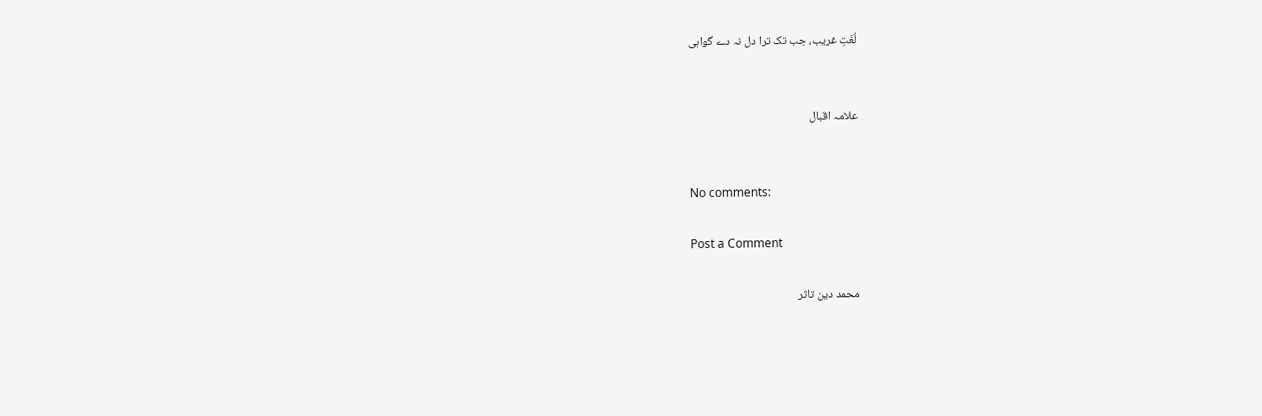لُغَتِ غریب، جب تک ترا دل نہ دے گواہی


علامہ اقبال


No comments:

Post a Comment

محمد دین تاثر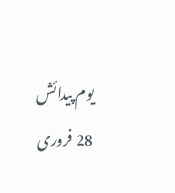یوم پیدائش 28 فروری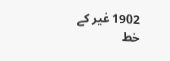1902 غیر کے خط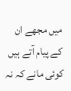میں مجھے ان کے پیام آتے ہیں کوئی مانے کہ نہ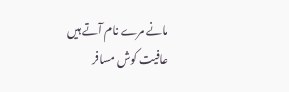مانے مرے نام آتے ہیں عافیت کوش مسافر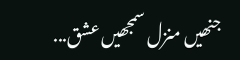جنھیں منزل سمجھیں عشق...